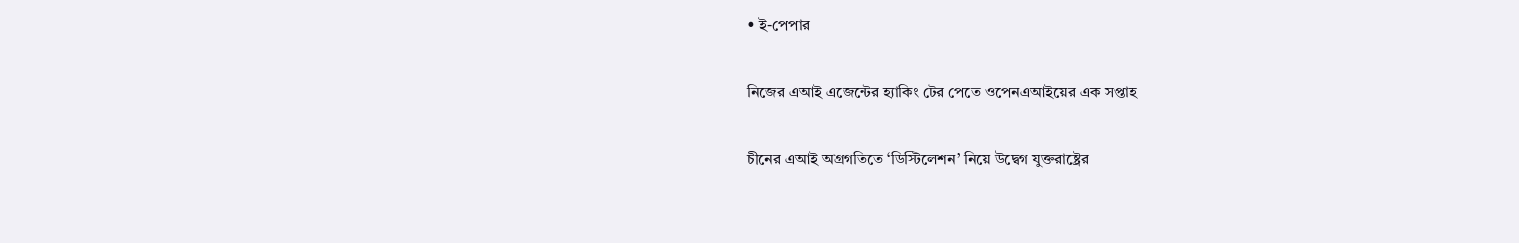• ই-পেপার

নিজের এআই এজেন্টের হ্যাকিং টের পেতে ওপেনএআইয়ের এক সপ্তাহ

চীনের এআই অগ্রগতিতে ‘ডিস্টিলেশন’ নিয়ে উদ্বেগ যুক্তরাষ্ট্রের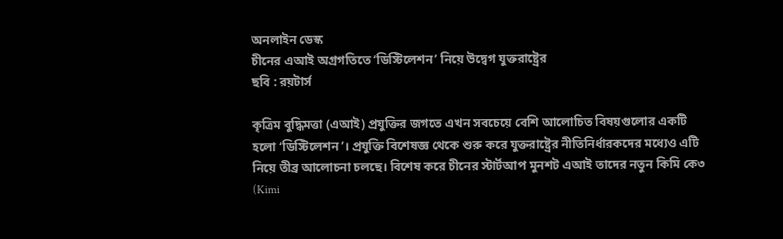অনলাইন ডেস্ক
চীনের এআই অগ্রগতিতে ‘ডিস্টিলেশন’ নিয়ে উদ্বেগ যুক্তরাষ্ট্রের
ছবি : রয়টার্স

কৃত্রিম বুদ্ধিমত্তা (এআই) প্রযুক্তির জগতে এখন সবচেয়ে বেশি আলোচিত বিষয়গুলোর একটি হলো ‘ডিস্টিলেশন’। প্রযুক্তি বিশেষজ্ঞ থেকে শুরু করে যুক্তরাষ্ট্রের নীতিনির্ধারকদের মধ্যেও এটি নিয়ে তীব্র আলোচনা চলছে। বিশেষ করে চীনের স্টার্টআপ মুনশট এআই তাদের নতুন কিমি কে৩ (Kimi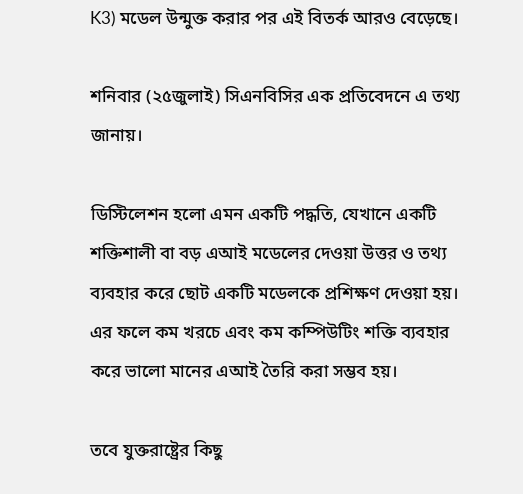K3) মডেল উন্মুক্ত করার পর এই বিতর্ক আরও বেড়েছে।

শনিবার (২৫জুলাই) সিএনবিসির এক প্রতিবেদনে এ তথ্য জানায়।

ডিস্টিলেশন হলো এমন একটি পদ্ধতি, যেখানে একটি শক্তিশালী বা বড় এআই মডেলের দেওয়া উত্তর ও তথ্য ব্যবহার করে ছোট একটি মডেলকে প্রশিক্ষণ দেওয়া হয়। এর ফলে কম খরচে এবং কম কম্পিউটিং শক্তি ব্যবহার করে ভালো মানের এআই তৈরি করা সম্ভব হয়।

তবে যুক্তরাষ্ট্রের কিছু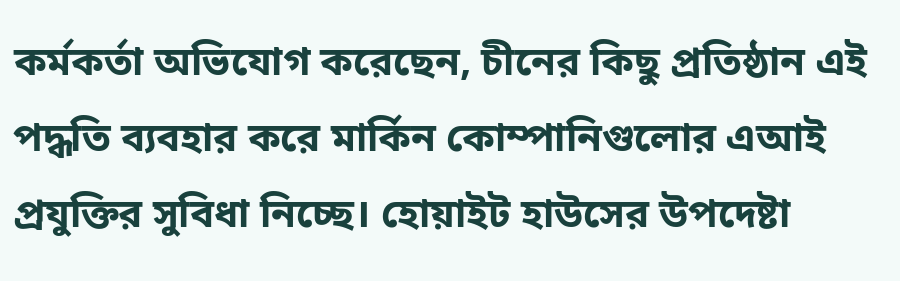কর্মকর্তা অভিযোগ করেছেন, চীনের কিছু প্রতিষ্ঠান এই পদ্ধতি ব্যবহার করে মার্কিন কোম্পানিগুলোর এআই প্রযুক্তির সুবিধা নিচ্ছে। হোয়াইট হাউসের উপদেষ্টা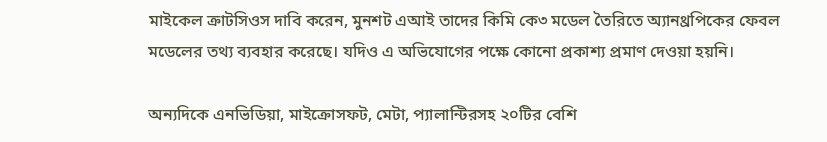মাইকেল ক্রাটসিওস দাবি করেন, মুনশট এআই তাদের কিমি কে৩ মডেল তৈরিতে অ্যানথ্রপিকের ফেবল মডেলের তথ্য ব্যবহার করেছে। যদিও এ অভিযোগের পক্ষে কোনো প্রকাশ্য প্রমাণ দেওয়া হয়নি।

অন্যদিকে এনভিডিয়া, মাইক্রোসফট, মেটা, প্যালান্টিরসহ ২০টির বেশি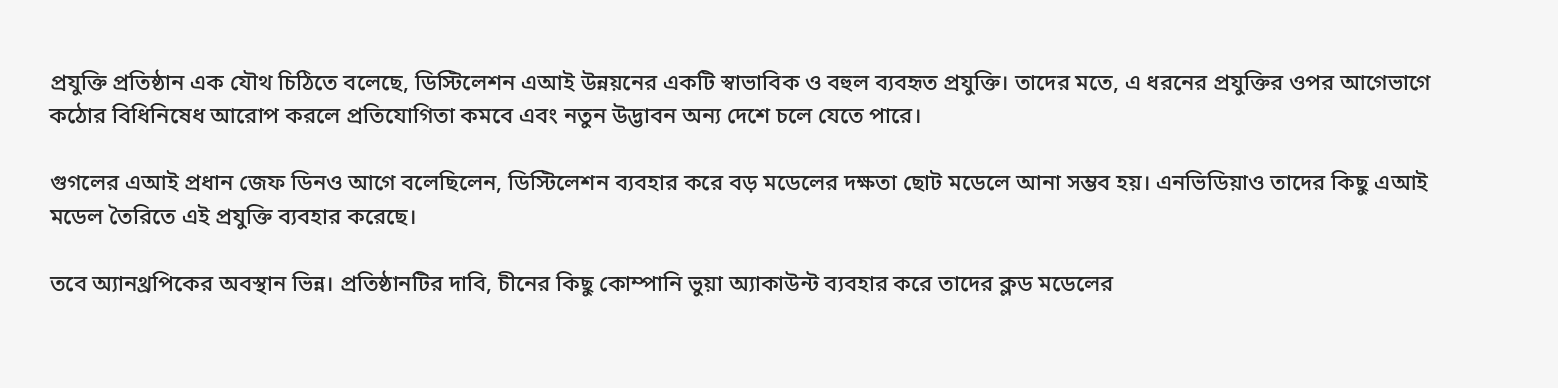প্রযুক্তি প্রতিষ্ঠান এক যৌথ চিঠিতে বলেছে, ডিস্টিলেশন এআই উন্নয়নের একটি স্বাভাবিক ও বহুল ব্যবহৃত প্রযুক্তি। তাদের মতে, এ ধরনের প্রযুক্তির ওপর আগেভাগে কঠোর বিধিনিষেধ আরোপ করলে প্রতিযোগিতা কমবে এবং নতুন উদ্ভাবন অন্য দেশে চলে যেতে পারে।

গুগলের এআই প্রধান জেফ ডিনও আগে বলেছিলেন, ডিস্টিলেশন ব্যবহার করে বড় মডেলের দক্ষতা ছোট মডেলে আনা সম্ভব হয়। এনভিডিয়াও তাদের কিছু এআই মডেল তৈরিতে এই প্রযুক্তি ব্যবহার করেছে।

তবে অ্যানথ্রপিকের অবস্থান ভিন্ন। প্রতিষ্ঠানটির দাবি, চীনের কিছু কোম্পানি ভুয়া অ্যাকাউন্ট ব্যবহার করে তাদের ক্লড মডেলের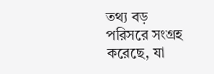তথ্য বড় পরিসরে সংগ্রহ করেছে, যা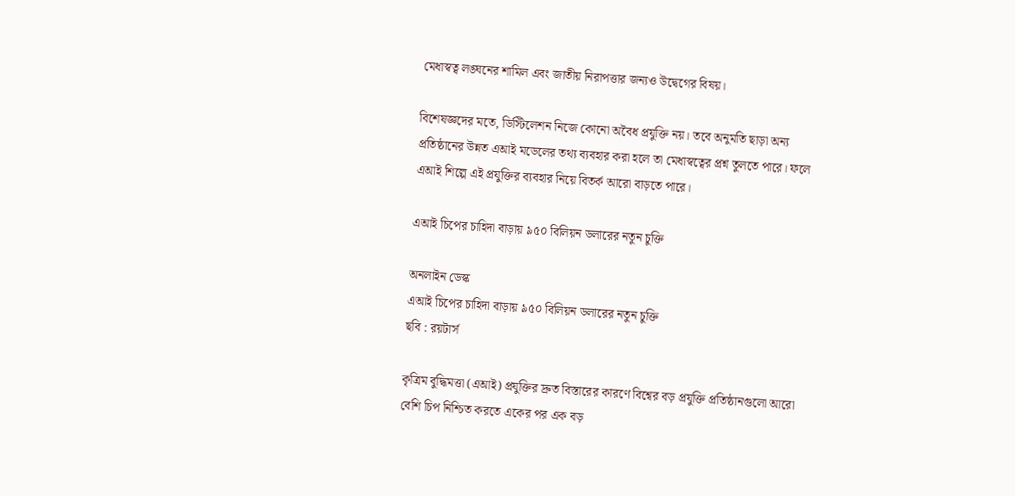মেধাস্বত্ব লঙ্ঘনের শামিল এবং জাতীয় নিরাপত্তার জন্যও উদ্বেগের বিষয়।

বিশেষজ্ঞদের মতে, ডিস্টিলেশন নিজে কোনো অবৈধ প্রযুক্তি নয়। তবে অনুমতি ছাড়া অন্য প্রতিষ্ঠানের উন্নত এআই মডেলের তথ্য ব্যবহার করা হলে তা মেধাস্বত্বের প্রশ্ন তুলতে পারে। ফলে এআই শিল্পে এই প্রযুক্তির ব্যবহার নিয়ে বিতর্ক আরো বাড়তে পারে।

এআই চিপের চাহিদা বাড়ায় ৯৫০ বিলিয়ন ডলারের নতুন চুক্তি

অনলাইন ডেস্ক
এআই চিপের চাহিদা বাড়ায় ৯৫০ বিলিয়ন ডলারের নতুন চুক্তি
ছবি : রয়টার্স

কৃত্রিম বুদ্ধিমত্তা (এআই) প্রযুক্তির দ্রুত বিস্তারের কারণে বিশ্বের বড় প্রযুক্তি প্রতিষ্ঠানগুলো আরো বেশি চিপ নিশ্চিত করতে একের পর এক বড়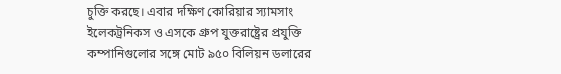চুক্তি করছে। এবার দক্ষিণ কোরিয়ার স্যামসাং ইলেকট্রনিকস ও এসকে গ্রুপ যুক্তরাষ্ট্রের প্রযুক্তি কম্পানিগুলোর সঙ্গে মোট ৯৫০ বিলিয়ন ডলারের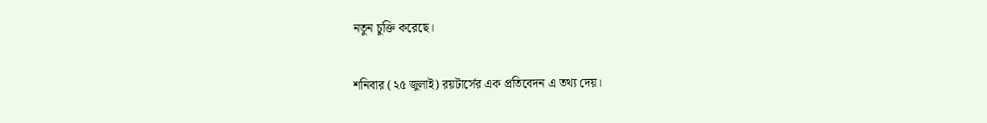নতুন চুক্তি করেছে।

শনিবার (২৫ জুলাই) রয়টার্সের এক প্রতিবেদন এ তথ্য দেয়।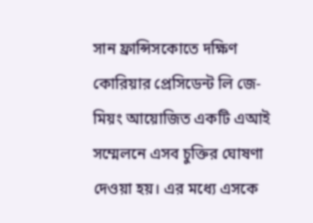সান ফ্রান্সিসকোতে দক্ষিণ কোরিয়ার প্রেসিডেন্ট লি জে-মিয়ং আয়োজিত একটি এআই সম্মেলনে এসব চুক্তির ঘোষণা দেওয়া হয়। এর মধ্যে এসকে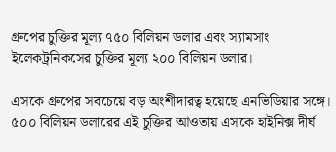গ্রুপের চুক্তির মূল্য ৭৫০ বিলিয়ন ডলার এবং স্যামসাং ইলেকট্রনিকসের চুক্তির মূল্য ২০০ বিলিয়ন ডলার।

এসকে গ্রুপের সবচেয়ে বড় অংশীদারত্ব হয়েছে এনভিডিয়ার সঙ্গে। ৫০০ বিলিয়ন ডলারের এই চুক্তির আওতায় এসকে হাইনিক্স দীর্ঘ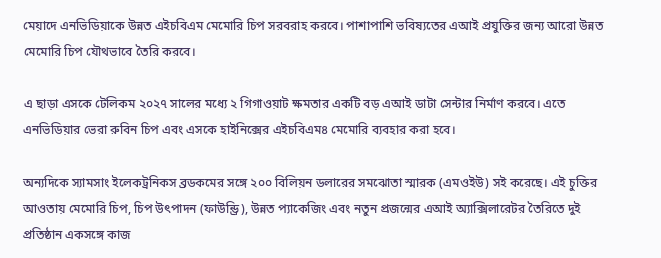মেয়াদে এনভিডিয়াকে উন্নত এইচবিএম মেমোরি চিপ সরবরাহ করবে। পাশাপাশি ভবিষ্যতের এআই প্রযুক্তির জন্য আরো উন্নত মেমোরি চিপ যৌথভাবে তৈরি করবে।

এ ছাড়া এসকে টেলিকম ২০২৭ সালের মধ্যে ২ গিগাওয়াট ক্ষমতার একটি বড় এআই ডাটা সেন্টার নির্মাণ করবে। এতে এনভিডিয়ার ভেরা রুবিন চিপ এবং এসকে হাইনিক্সের এইচবিএম৪ মেমোরি ব্যবহার করা হবে।

অন্যদিকে স্যামসাং ইলেকট্রনিকস ব্রডকমের সঙ্গে ২০০ বিলিয়ন ডলারের সমঝোতা স্মারক (এমওইউ) সই করেছে। এই চুক্তির আওতায় মেমোরি চিপ, চিপ উৎপাদন (ফাউন্ড্রি), উন্নত প্যাকেজিং এবং নতুন প্রজন্মের এআই অ্যাক্সিলারেটর তৈরিতে দুই প্রতিষ্ঠান একসঙ্গে কাজ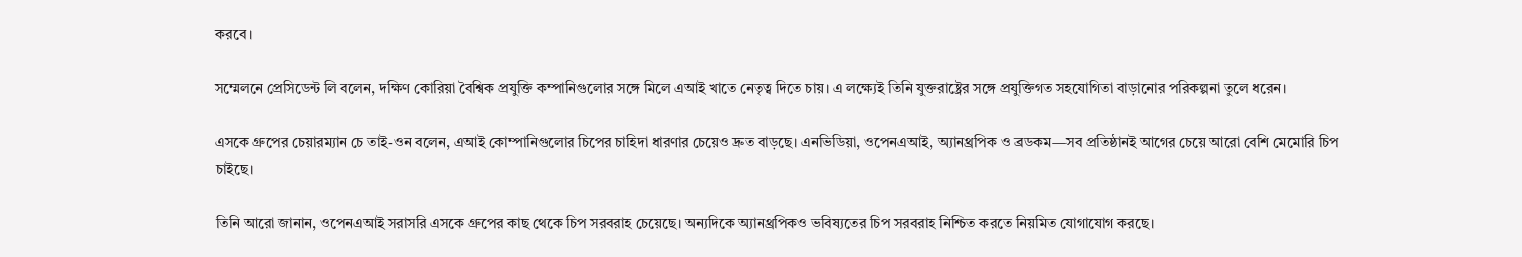করবে।

সম্মেলনে প্রেসিডেন্ট লি বলেন, দক্ষিণ কোরিয়া বৈশ্বিক প্রযুক্তি কম্পানিগুলোর সঙ্গে মিলে এআই খাতে নেতৃত্ব দিতে চায়। এ লক্ষ্যেই তিনি যুক্তরাষ্ট্রের সঙ্গে প্রযুক্তিগত সহযোগিতা বাড়ানোর পরিকল্পনা তুলে ধরেন।

এসকে গ্রুপের চেয়ারম্যান চে তাই-ওন বলেন, এআই কোম্পানিগুলোর চিপের চাহিদা ধারণার চেয়েও দ্রুত বাড়ছে। এনভিডিয়া, ওপেনএআই, অ্যানথ্রপিক ও ব্রডকম—সব প্রতিষ্ঠানই আগের চেয়ে আরো বেশি মেমোরি চিপ চাইছে।

তিনি আরো জানান, ওপেনএআই সরাসরি এসকে গ্রুপের কাছ থেকে চিপ সরবরাহ চেয়েছে। অন্যদিকে অ্যানথ্রপিকও ভবিষ্যতের চিপ সরবরাহ নিশ্চিত করতে নিয়মিত যোগাযোগ করছে।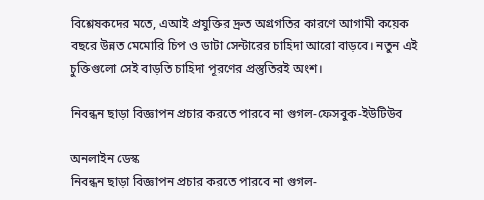বিশ্লেষকদের মতে, এআই প্রযুক্তির দ্রুত অগ্রগতির কারণে আগামী কয়েক বছরে উন্নত মেমোরি চিপ ও ডাটা সেন্টারের চাহিদা আরো বাড়বে। নতুন এই চুক্তিগুলো সেই বাড়তি চাহিদা পূরণের প্রস্তুতিরই অংশ।

নিবন্ধন ছাড়া বিজ্ঞাপন প্রচার করতে পারবে না গুগল-ফেসবুক-ইউটিউব

অনলাইন ডেস্ক
নিবন্ধন ছাড়া বিজ্ঞাপন প্রচার করতে পারবে না গুগল-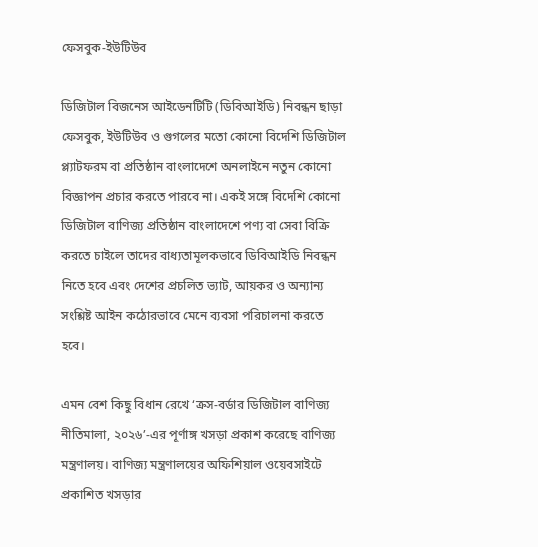ফেসবুক-ইউটিউব

ডিজিটাল বিজনেস আইডেনটিটি (ডিবিআইডি) নিবন্ধন ছাড়া ফেসবুক, ইউটিউব ও গুগলের মতো কোনো বিদেশি ডিজিটাল প্ল্যাটফরম বা প্রতিষ্ঠান বাংলাদেশে অনলাইনে নতুন কোনো বিজ্ঞাপন প্রচার করতে পারবে না। একই সঙ্গে বিদেশি কোনো ডিজিটাল বাণিজ্য প্রতিষ্ঠান বাংলাদেশে পণ্য বা সেবা বিক্রি করতে চাইলে তাদের বাধ্যতামূলকভাবে ডিবিআইডি নিবন্ধন নিতে হবে এবং দেশের প্রচলিত ভ্যাট, আয়কর ও অন্যান্য সংশ্লিষ্ট আইন কঠোরভাবে মেনে ব্যবসা পরিচালনা করতে হবে।

এমন বেশ কিছু বিধান রেখে ‘ক্রস-বর্ডার ডিজিটাল বাণিজ্য নীতিমালা, ২০২৬’-এর পূর্ণাঙ্গ খসড়া প্রকাশ করেছে বাণিজ্য মন্ত্রণালয়। বাণিজ্য মন্ত্রণালয়ের অফিশিয়াল ওয়েবসাইটে প্রকাশিত খসড়ার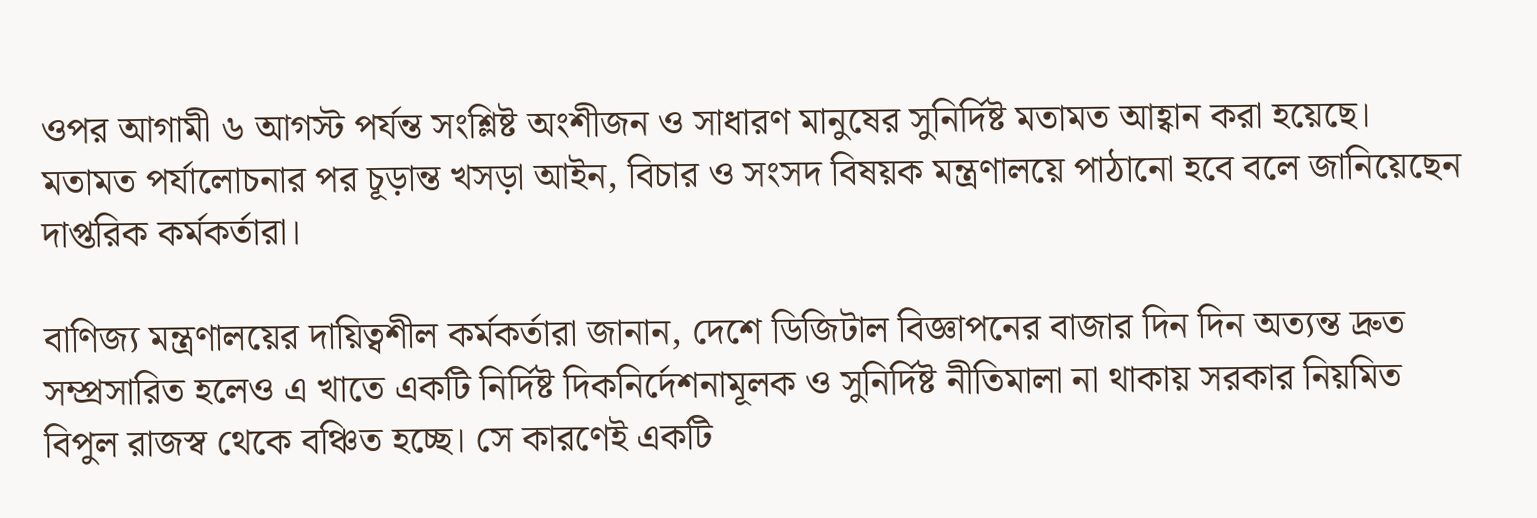ওপর আগামী ৬ আগস্ট পর্যন্ত সংশ্লিষ্ট অংশীজন ও সাধারণ মানুষের সুনির্দিষ্ট মতামত আহ্বান করা হয়েছে। মতামত পর্যালোচনার পর চূড়ান্ত খসড়া আইন, বিচার ও সংসদ বিষয়ক মন্ত্রণালয়ে পাঠানো হবে বলে জানিয়েছেন দাপ্তরিক কর্মকর্তারা।

বাণিজ্য মন্ত্রণালয়ের দায়িত্বশীল কর্মকর্তারা জানান, দেশে ডিজিটাল বিজ্ঞাপনের বাজার দিন দিন অত্যন্ত দ্রুত সম্প্রসারিত হলেও এ খাতে একটি নির্দিষ্ট দিকনির্দেশনামূলক ও সুনির্দিষ্ট নীতিমালা না থাকায় সরকার নিয়মিত বিপুল রাজস্ব থেকে বঞ্চিত হচ্ছে। সে কারণেই একটি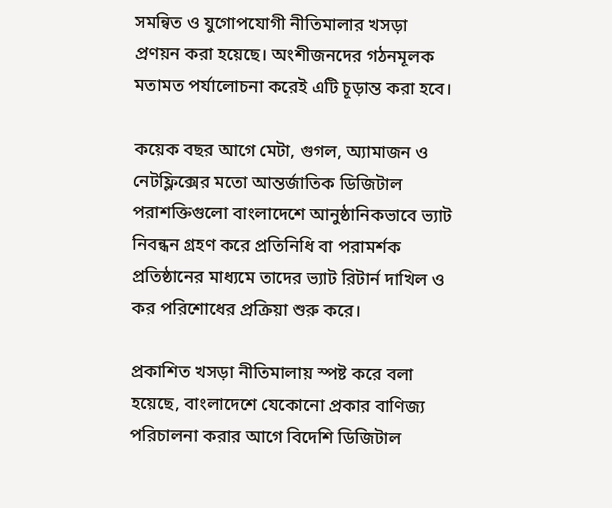সমন্বিত ও যুগোপযোগী নীতিমালার খসড়া প্রণয়ন করা হয়েছে। অংশীজনদের গঠনমূলক মতামত পর্যালোচনা করেই এটি চূড়ান্ত করা হবে।

কয়েক বছর আগে মেটা, গুগল, অ্যামাজন ও নেটফ্লিক্সের মতো আন্তর্জাতিক ডিজিটাল পরাশক্তিগুলো বাংলাদেশে আনুষ্ঠানিকভাবে ভ্যাট নিবন্ধন গ্রহণ করে প্রতিনিধি বা পরামর্শক প্রতিষ্ঠানের মাধ্যমে তাদের ভ্যাট রিটার্ন দাখিল ও কর পরিশোধের প্রক্রিয়া শুরু করে।

প্রকাশিত খসড়া নীতিমালায় স্পষ্ট করে বলা হয়েছে, বাংলাদেশে যেকোনো প্রকার বাণিজ্য পরিচালনা করার আগে বিদেশি ডিজিটাল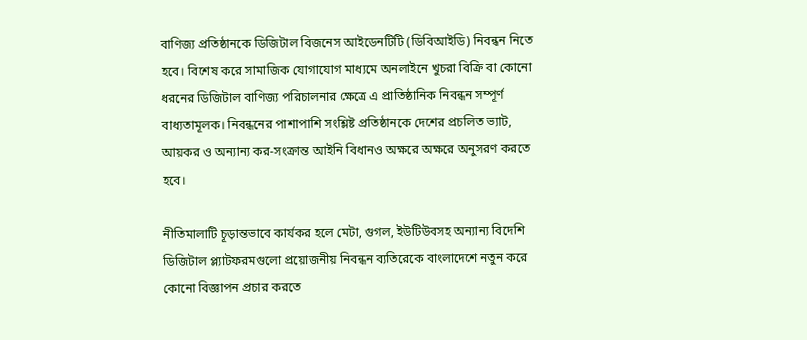বাণিজ্য প্রতিষ্ঠানকে ডিজিটাল বিজনেস আইডেনটিটি (ডিবিআইডি) নিবন্ধন নিতে হবে। বিশেষ করে সামাজিক যোগাযোগ মাধ্যমে অনলাইনে খুচরা বিক্রি বা কোনো ধরনের ডিজিটাল বাণিজ্য পরিচালনার ক্ষেত্রে এ প্রাতিষ্ঠানিক নিবন্ধন সম্পূর্ণ বাধ্যতামূলক। নিবন্ধনের পাশাপাশি সংশ্লিষ্ট প্রতিষ্ঠানকে দেশের প্রচলিত ভ্যাট, আয়কর ও অন্যান্য কর-সংক্রান্ত আইনি বিধানও অক্ষরে অক্ষরে অনুসরণ করতে হবে।

নীতিমালাটি চূড়ান্তভাবে কার্যকর হলে মেটা, গুগল, ইউটিউবসহ অন্যান্য বিদেশি ডিজিটাল প্ল্যাটফরমগুলো প্রয়োজনীয় নিবন্ধন ব্যতিরেকে বাংলাদেশে নতুন করে কোনো বিজ্ঞাপন প্রচার করতে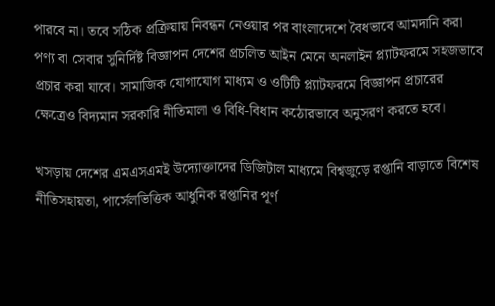পারবে না। তবে সঠিক প্রক্রিয়ায় নিবন্ধন নেওয়ার পর বাংলাদেশে বৈধভাবে আমদানি করা পণ্য বা সেবার সুনির্দিষ্ট বিজ্ঞাপন দেশের প্রচলিত আইন মেনে অনলাইন প্ল্যাটফরমে সহজভাবে প্রচার করা যাবে। সামাজিক যোগাযোগ মাধ্যম ও ওটিটি প্ল্যাটফরমে বিজ্ঞাপন প্রচারের ক্ষেত্রেও বিদ্যমান সরকারি নীতিমালা ও বিধি-বিধান কঠোরভাবে অনুসরণ করতে হবে।

খসড়ায় দেশের এমএসএমই উদ্যোক্তাদের ডিজিটাল মাধ্যমে বিশ্বজুড়ে রপ্তানি বাড়াতে বিশেষ নীতিসহায়তা, পার্সেলভিত্তিক আধুনিক রপ্তানির পূর্ণ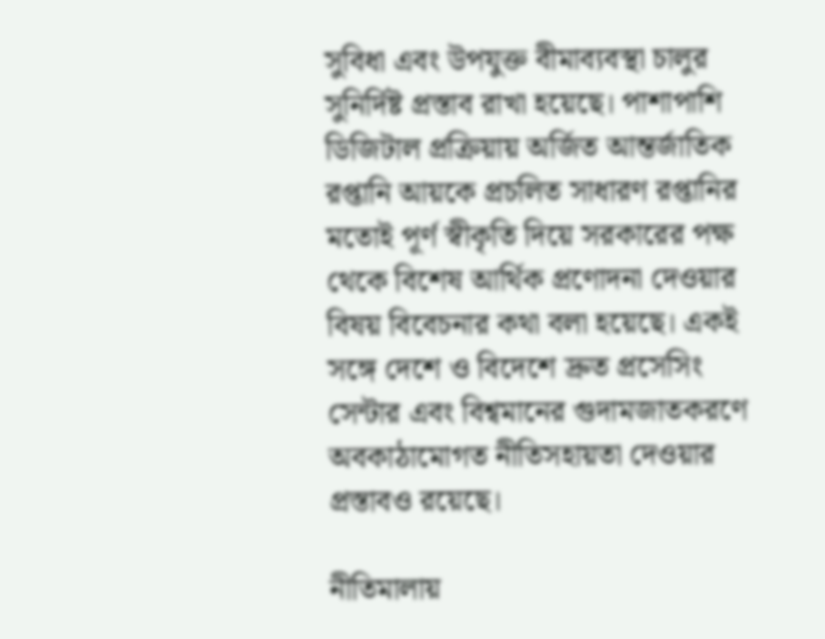সুবিধা এবং উপযুক্ত বীমাব্যবস্থা চালুর সুনির্দিষ্ট প্রস্তাব রাখা হয়েছে। পাশাপাশি ডিজিটাল প্রক্রিয়ায় অর্জিত আন্তর্জাতিক রপ্তানি আয়কে প্রচলিত সাধারণ রপ্তানির মতোই পূর্ণ স্বীকৃতি দিয়ে সরকারের পক্ষ থেকে বিশেষ আর্থিক প্রণোদনা দেওয়ার বিষয় বিবেচনার কথা বলা হয়েছে। একই সঙ্গে দেশে ও বিদেশে দ্রুত প্রসেসিং সেন্টার এবং বিশ্বমানের গুদামজাতকরণে অবকাঠামোগত নীতিসহায়তা দেওয়ার প্রস্তাবও রয়েছে।

নীতিমালায়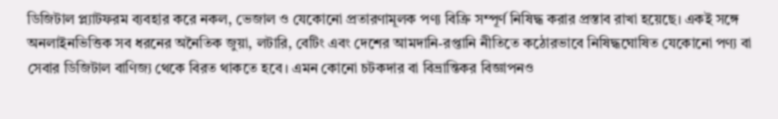ডিজিটাল প্ল্যাটফরম ব্যবহার করে নকল, ভেজাল ও যেকোনো প্রতারণামূলক পণ্য বিক্রি সম্পূর্ণ নিষিদ্ধ করার প্রস্তাব রাখা হয়েছে। একই সঙ্গে অনলাইনভিত্তিক সব ধরনের অনৈতিক জুয়া, লটারি, বেটিং এবং দেশের আমদানি-রপ্তানি নীতিতে কঠোরভাবে নিষিদ্ধঘোষিত যেকোনো পণ্য বা সেবার ডিজিটাল বাণিজ্য থেকে বিরত থাকতে হবে। এমন কোনো চটকদার বা বিভ্রান্তিকর বিজ্ঞাপনও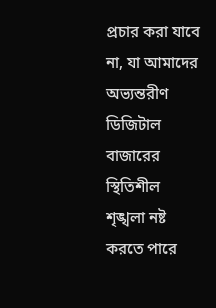প্রচার করা যাবে না, যা আমাদের অভ্যন্তরীণ ডিজিটাল বাজারের স্থিতিশীল শৃঙ্খলা নষ্ট করতে পারে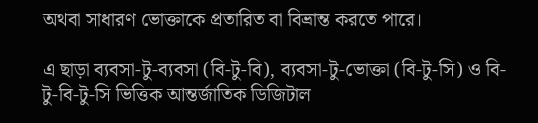অথবা সাধারণ ভোক্তাকে প্রতারিত বা বিভ্রান্ত করতে পারে।

এ ছাড়া ব্যবসা-টু-ব্যবসা (বি-টু-বি), ব্যবসা-টু-ভোক্তা (বি-টু-সি) ও বি-টু-বি-টু-সি ভিত্তিক আন্তর্জাতিক ডিজিটাল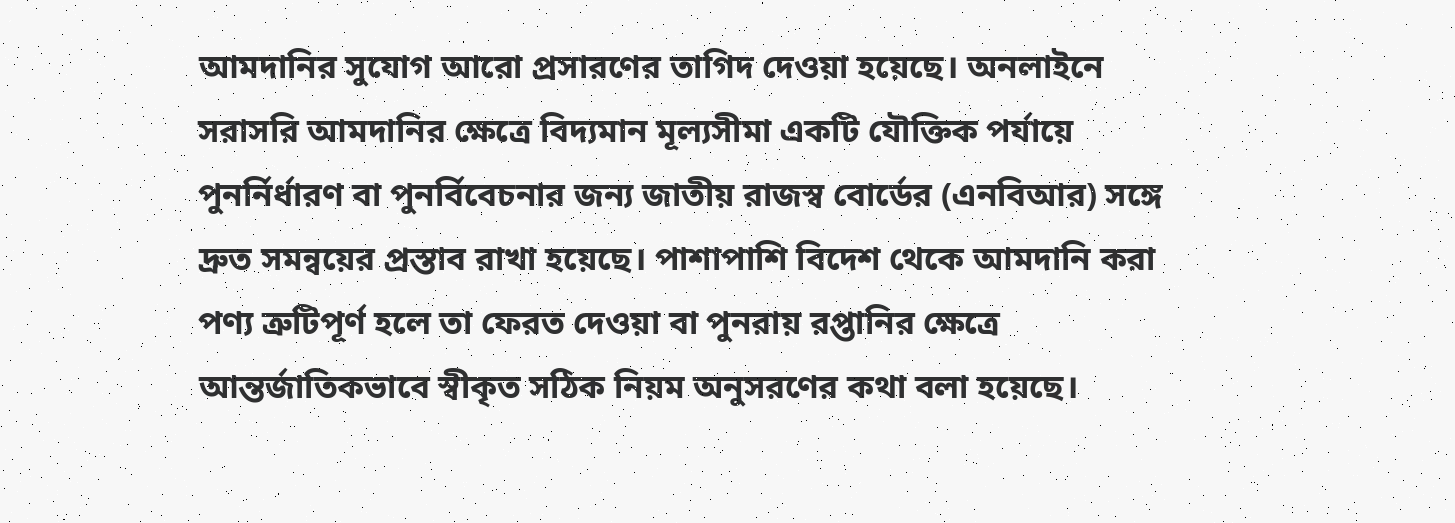আমদানির সুযোগ আরো প্রসারণের তাগিদ দেওয়া হয়েছে। অনলাইনে সরাসরি আমদানির ক্ষেত্রে বিদ্যমান মূল্যসীমা একটি যৌক্তিক পর্যায়ে পুনর্নির্ধারণ বা পুনর্বিবেচনার জন্য জাতীয় রাজস্ব বোর্ডের (এনবিআর) সঙ্গে দ্রুত সমন্বয়ের প্রস্তাব রাখা হয়েছে। পাশাপাশি বিদেশ থেকে আমদানি করা পণ্য ত্রুটিপূর্ণ হলে তা ফেরত দেওয়া বা পুনরায় রপ্তানির ক্ষেত্রে আন্তর্জাতিকভাবে স্বীকৃত সঠিক নিয়ম অনুসরণের কথা বলা হয়েছে।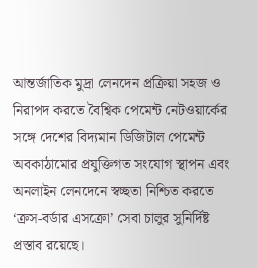আন্তর্জাতিক মুদ্রা লেনদেন প্রক্রিয়া সহজ ও নিরাপদ করতে বৈশ্বিক পেমেন্ট নেটওয়ার্কের সঙ্গে দেশের বিদ্যমান ডিজিটাল পেমেন্ট অবকাঠামোর প্রযুক্তিগত সংযোগ স্থাপন এবং অনলাইন লেনদেনে স্বচ্ছতা নিশ্চিত করতে ‘ক্রস-বর্ডার এসক্রো’ সেবা চালুর সুনির্দিষ্ট প্রস্তাব রয়েছে।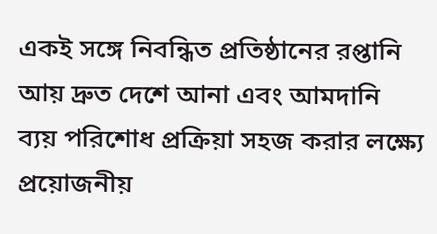একই সঙ্গে নিবন্ধিত প্রতিষ্ঠানের রপ্তানি আয় দ্রুত দেশে আনা এবং আমদানি ব্যয় পরিশোধ প্রক্রিয়া সহজ করার লক্ষ্যে প্রয়োজনীয়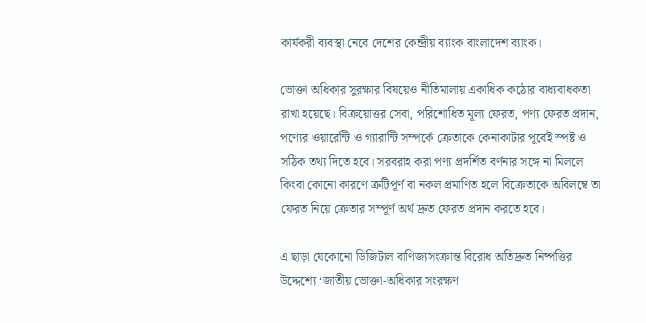কার্যকরী ব্যবস্থা নেবে দেশের কেন্দ্রীয় ব্যাংক বাংলাদেশ ব্যাংক।

ভোক্তা অধিকার সুরক্ষার বিষয়েও নীতিমালায় একাধিক কঠোর বাধ্যবাধকতা রাখা হয়েছে। বিক্রয়োত্তর সেবা, পরিশোধিত মূল্য ফেরত, পণ্য ফেরত প্রদান, পণ্যের ওয়ারেন্টি ও গ্যারান্টি সম্পর্কে ক্রেতাকে কেনাকাটার পূর্বেই স্পষ্ট ও সঠিক তথ্য দিতে হবে। সরবরাহ করা পণ্য প্রদর্শিত বর্ণনার সঙ্গে না মিললে কিংবা কোনো কারণে ত্রুটিপূর্ণ বা নকল প্রমাণিত হলে বিক্রেতাকে অবিলম্বে তা ফেরত নিয়ে ক্রেতার সম্পূর্ণ অর্থ দ্রুত ফেরত প্রদান করতে হবে।

এ ছাড়া যেকোনো ডিজিটাল বাণিজ্যসংক্রান্ত বিরোধ অতিদ্রুত নিষ্পত্তির উদ্দেশ্যে ‘জাতীয় ভোক্তা-অধিকার সংরক্ষণ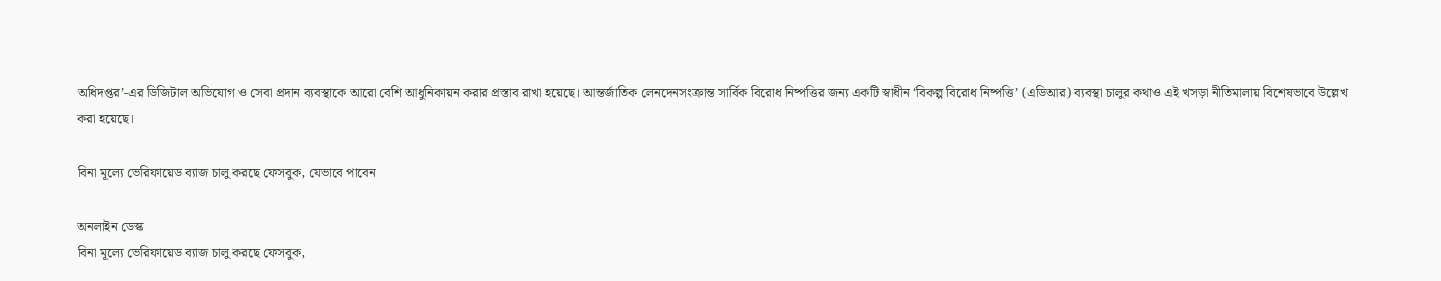অধিদপ্তর’-এর ডিজিটাল অভিযোগ ও সেবা প্রদান ব্যবস্থাকে আরো বেশি আধুনিকায়ন করার প্রস্তাব রাখা হয়েছে। আন্তর্জাতিক লেনদেনসংক্রান্ত সার্বিক বিরোধ নিষ্পত্তির জন্য একটি স্বাধীন ‘বিকল্প বিরোধ নিষ্পত্তি’ (এডিআর) ব্যবস্থা চালুর কথাও এই খসড়া নীতিমালায় বিশেষভাবে উল্লেখ করা হয়েছে।

বিনা মূল্যে ভেরিফায়েড ব্যাজ চালু করছে ফেসবুক, যেভাবে পাবেন

অনলাইন ডেস্ক
বিনা মূল্যে ভেরিফায়েড ব্যাজ চালু করছে ফেসবুক,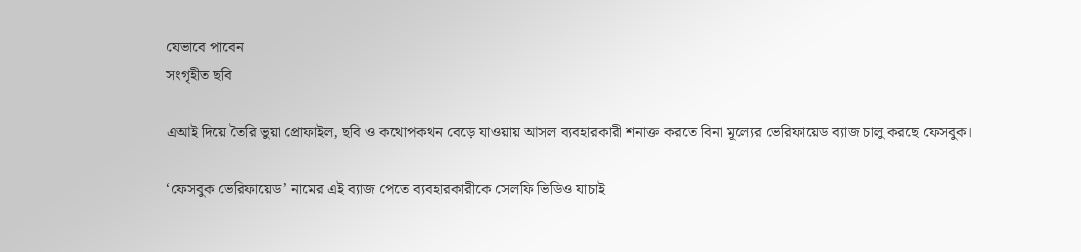যেভাবে পাবেন
সংগৃহীত ছবি

এআই দিয়ে তৈরি ভুয়া প্রোফাইল, ছবি ও কথোপকথন বেড়ে যাওয়ায় আসল ব্যবহারকারী শনাক্ত করতে বিনা মূল্যের ভেরিফায়েড ব্যাজ চালু করছে ফেসবুক।

‘ফেসবুক ভেরিফায়েড’ নামের এই ব্যাজ পেতে ব্যবহারকারীকে সেলফি ভিডিও যাচাই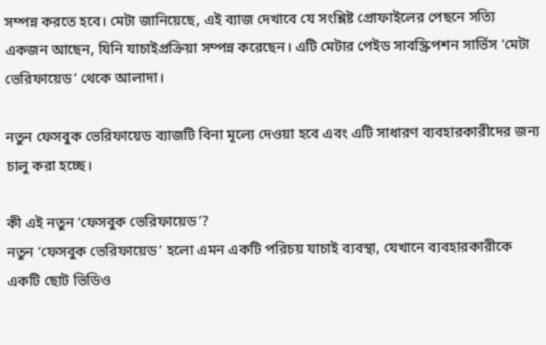সম্পন্ন করতে হবে। মেটা জানিয়েছে, এই ব্যাজ দেখাবে যে সংশ্লিষ্ট প্রোফাইলের পেছনে সত্যি একজন আছেন, যিনি যাচাইপ্রক্রিয়া সম্পন্ন করেছেন। এটি মেটার পেইড সাবস্ক্রিপশন সার্ভিস ‘মেটা ভেরিফায়েড’ থেকে আলাদা।

নতুন ফেসবুক ভেরিফায়েড ব্যাজটি বিনা মূল্যে দেওয়া হবে এবং এটি সাধারণ ব্যবহারকারীদের জন্য চালু করা হচ্ছে।

কী এই নতুন ‘ফেসবুক ভেরিফায়েড’?
নতুন ‘ফেসবুক ভেরিফায়েড’ হলো এমন একটি পরিচয় যাচাই ব্যবস্থা, যেখানে ব্যবহারকারীকে একটি ছোট ভিডিও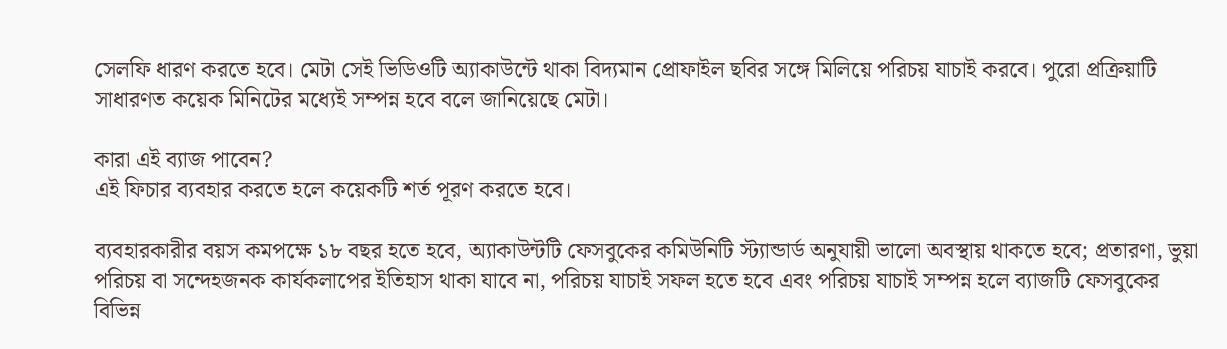সেলফি ধারণ করতে হবে। মেটা সেই ভিডিওটি অ্যাকাউন্টে থাকা বিদ্যমান প্রোফাইল ছবির সঙ্গে মিলিয়ে পরিচয় যাচাই করবে। পুরো প্রক্রিয়াটি সাধারণত কয়েক মিনিটের মধ্যেই সম্পন্ন হবে বলে জানিয়েছে মেটা।

কারা এই ব্যাজ পাবেন?
এই ফিচার ব্যবহার করতে হলে কয়েকটি শর্ত পূরণ করতে হবে।

ব্যবহারকারীর বয়স কমপক্ষে ১৮ বছর হতে হবে, অ্যাকাউন্টটি ফেসবুকের কমিউনিটি স্ট্যান্ডার্ড অনুযায়ী ভালো অবস্থায় থাকতে হবে; প্রতারণা, ভুয়া পরিচয় বা সন্দেহজনক কার্যকলাপের ইতিহাস থাকা যাবে না, পরিচয় যাচাই সফল হতে হবে এবং পরিচয় যাচাই সম্পন্ন হলে ব্যাজটি ফেসবুকের বিভিন্ন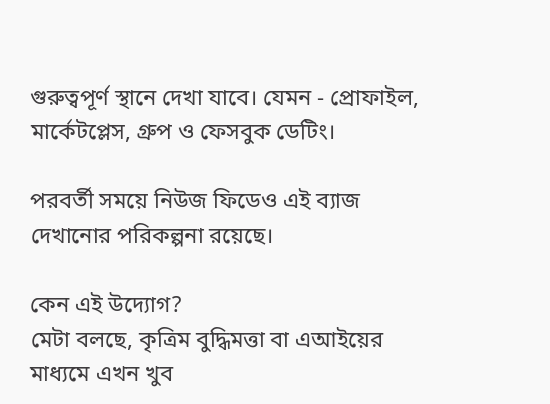গুরুত্বপূর্ণ স্থানে দেখা যাবে। যেমন - প্রোফাইল, মার্কেটপ্লেস, গ্রুপ ও ফেসবুক ডেটিং।

পরবর্তী সময়ে নিউজ ফিডেও এই ব্যাজ দেখানোর পরিকল্পনা রয়েছে।

কেন এই উদ্যোগ?
মেটা বলছে, কৃত্রিম বুদ্ধিমত্তা বা এআইয়ের মাধ্যমে এখন খুব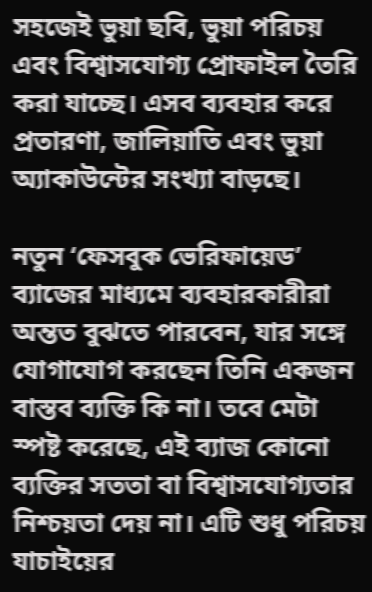সহজেই ভুয়া ছবি, ভুয়া পরিচয় এবং বিশ্বাসযোগ্য প্রোফাইল তৈরি করা যাচ্ছে। এসব ব্যবহার করে প্রতারণা, জালিয়াতি এবং ভুয়া অ্যাকাউন্টের সংখ্যা বাড়ছে।

নতুন ‘ফেসবুক ভেরিফায়েড’ ব্যাজের মাধ্যমে ব্যবহারকারীরা অন্তত বুঝতে পারবেন, যার সঙ্গে যোগাযোগ করছেন তিনি একজন বাস্তব ব্যক্তি কি না। তবে মেটা স্পষ্ট করেছে, এই ব্যাজ কোনো ব্যক্তির সততা বা বিশ্বাসযোগ্যতার নিশ্চয়তা দেয় না। এটি শুধু পরিচয় যাচাইয়ের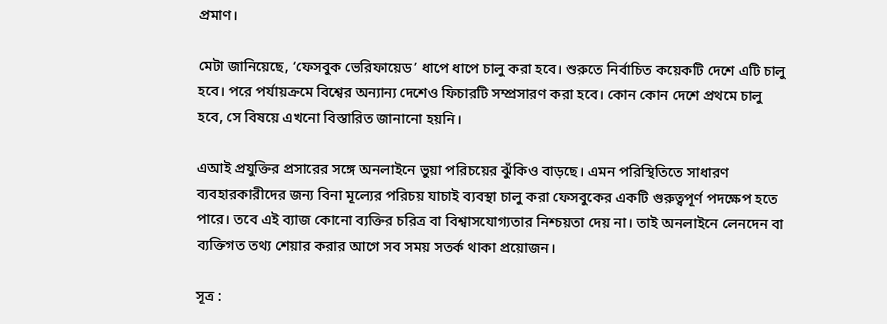প্রমাণ।

মেটা জানিয়েছে, ‘ফেসবুক ভেরিফায়েড’ ধাপে ধাপে চালু করা হবে। শুরুতে নির্বাচিত কয়েকটি দেশে এটি চালু হবে। পরে পর্যায়ক্রমে বিশ্বের অন্যান্য দেশেও ফিচারটি সম্প্রসারণ করা হবে। কোন কোন দেশে প্রথমে চালু হবে, সে বিষয়ে এখনো বিস্তারিত জানানো হয়নি।

এআই প্রযুক্তির প্রসারের সঙ্গে অনলাইনে ভুয়া পরিচয়ের ঝুঁকিও বাড়ছে। এমন পরিস্থিতিতে সাধারণ ব্যবহারকারীদের জন্য বিনা মূল্যের পরিচয় যাচাই ব্যবস্থা চালু করা ফেসবুকের একটি গুরুত্বপূর্ণ পদক্ষেপ হতে পারে। তবে এই ব্যাজ কোনো ব্যক্তির চরিত্র বা বিশ্বাসযোগ্যতার নিশ্চয়তা দেয় না। তাই অনলাইনে লেনদেন বা ব্যক্তিগত তথ্য শেয়ার করার আগে সব সময় সতর্ক থাকা প্রয়োজন।

সূত্র :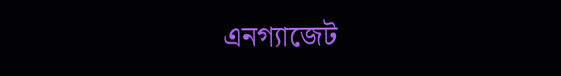এনগ্যাজেট